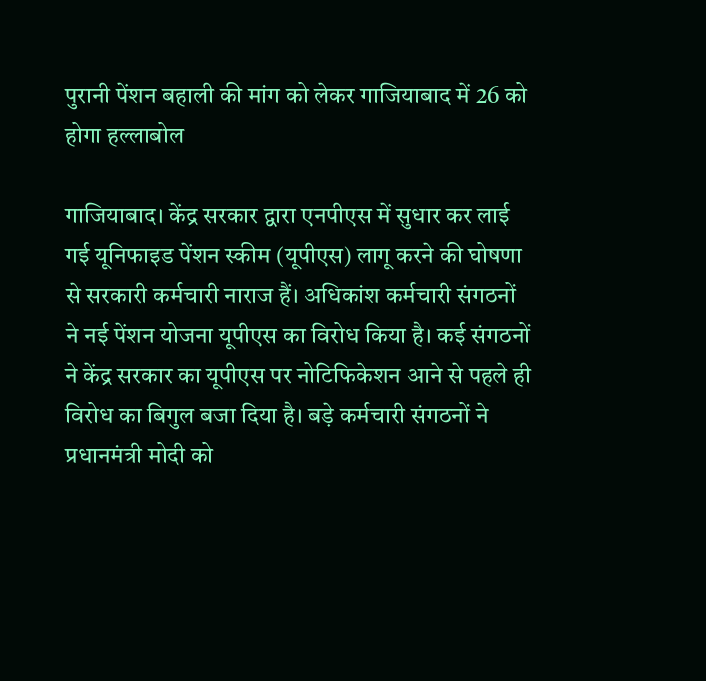पुरानी पेंशन बहाली की मांग को लेकर गाजियाबाद में 26 को होगा हल्लाबोल

गाजियाबाद। केंद्र सरकार द्वारा एनपीएस में सुधार कर लाई गई यूनिफाइड पेंशन स्कीम (यूपीएस) लागू करने की घोषणा से सरकारी कर्मचारी नाराज हैं। अधिकांश कर्मचारी संगठनों ने नई पेंशन योजना यूपीएस का विरोध किया है। कई संगठनों ने केंद्र सरकार का यूपीएस पर नोटिफिकेशन आने से पहले ही विरोध का बिगुल बजा दिया है। बड़े कर्मचारी संगठनों ने प्रधानमंत्री मोदी को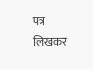पत्र लिखकर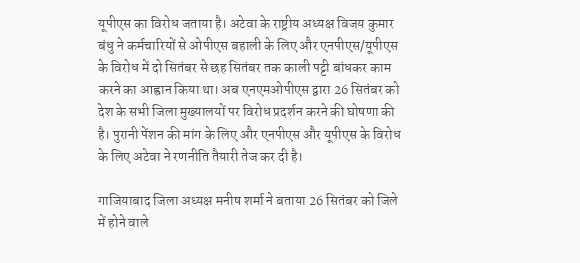यूपीएस का विरोध जताया है। अटेवा के राष्ट्रीय अध्यक्ष विजय कुमार बंधु ने कर्मचारियों से ओपीएस बहाली के लिए और एनपीएस/यूपीएस के विरोध में दो सितंबर से छह सितंबर तक काली पट्टी बांधकर काम करने का आह्वान किया था। अब एनएमओपीएस द्वारा 26 सितंबर को देश के सभी जिला मुख्यालयों पर विरोध प्रदर्शन करने की घोषणा की है। पुरानी पेंशन की मांग के लिए और एनपीएस और यूपीएस के विरोध के लिए अटेवा ने रणनीति तैयारी तेज कर दी है।

गाजियाबाद जिला अध्यक्ष मनीष शर्मा ने बताया 26 सितंबर को जिले में होने वाले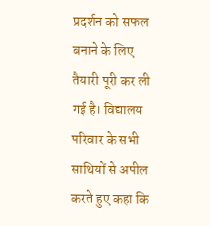प्रदर्शन को सफल बनाने के लिए तैयारी पूरी कर ली गई है। विद्यालय परिवार के सभी साथियों से अपील करते हुए कहा कि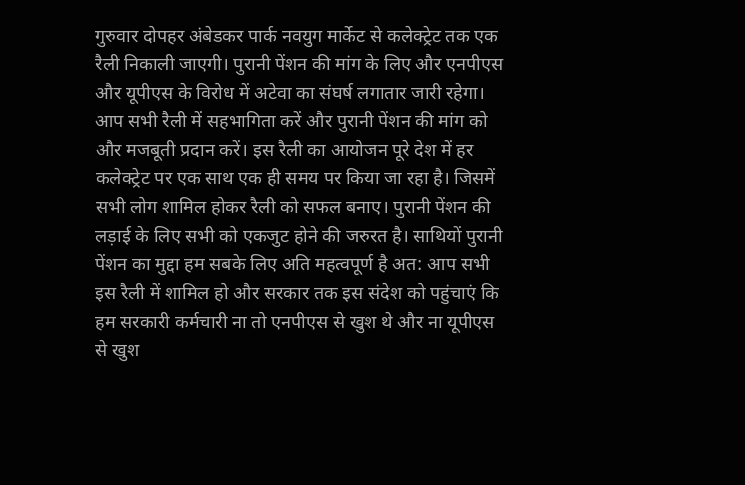गुरुवार दोपहर अंबेडकर पार्क नवयुग मार्केट से कलेक्ट्रेट तक एक रैली निकाली जाएगी। पुरानी पेंशन की मांग के लिए और एनपीएस और यूपीएस के विरोध में अटेवा का संघर्ष लगातार जारी रहेगा। आप सभी रैली में सहभागिता करें और पुरानी पेंशन की मांग को और मजबूती प्रदान करें। इस रैली का आयोजन पूरे देश में हर कलेक्ट्रेट पर एक साथ एक ही समय पर किया जा रहा है। जिसमें सभी लोग शामिल होकर रैली को सफल बनाए। पुरानी पेंशन की लड़ाई के लिए सभी को एकजुट होने की जरुरत है। साथियों पुरानी पेंशन का मुद्दा हम सबके लिए अति महत्वपूर्ण है अत: आप सभी इस रैली में शामिल हो और सरकार तक इस संदेश को पहुंचाएं कि हम सरकारी कर्मचारी ना तो एनपीएस से खुश थे और ना यूपीएस से खुश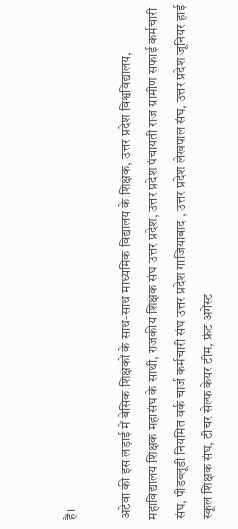हैं।

अटेवा की इस लड़ाई में बेसिक शिक्षकों के साथ-साथ माध्यमिक विद्यालय के शिक्षक, उत्तर प्रदेश विश्वविद्यालय, महाविद्यालय शिक्षक महासंघ के साथी, राजकीय शिक्षक संघ उत्तर प्रदेश, उत्तर प्रदेश पंचायती राज ग्रामीण सफाई कर्मचारी संघ, पीडब्लूडी नियमित वर्क चार्ज कर्मचारी संघ उत्तर प्रदेश गाजियाबाद , उत्तर प्रदेश लेखपाल संघ, उत्तर प्रदेश जूनियर हाई स्कूल शिक्षक संघ, टीचर सेल्फ केयर टीम, फ्रंट अगेंस्ट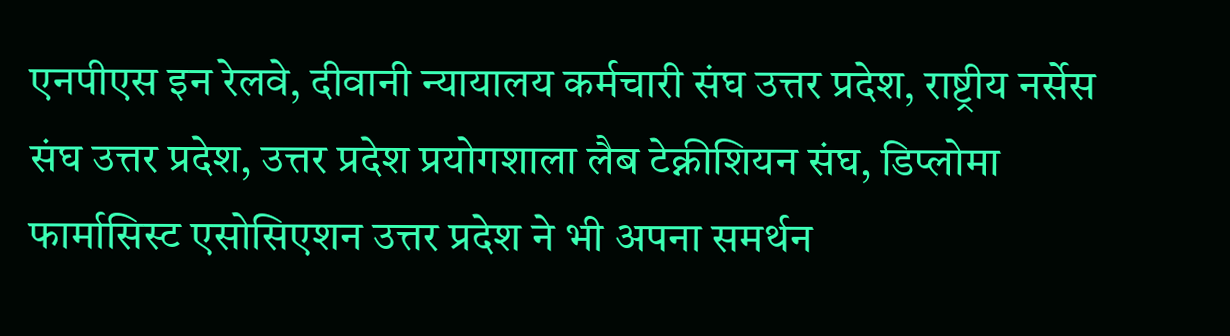एनपीएस इन रेलवे, दीवानी न्यायालय कर्मचारी संघ उत्तर प्रदेश, राष्ट्रीय नर्सेस संघ उत्तर प्रदेश, उत्तर प्रदेश प्रयोगशाला लैब टेक्नीशियन संघ, डिप्लोमा फार्मासिस्ट एसोसिएशन उत्तर प्रदेश ने भी अपना समर्थन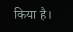किया है।